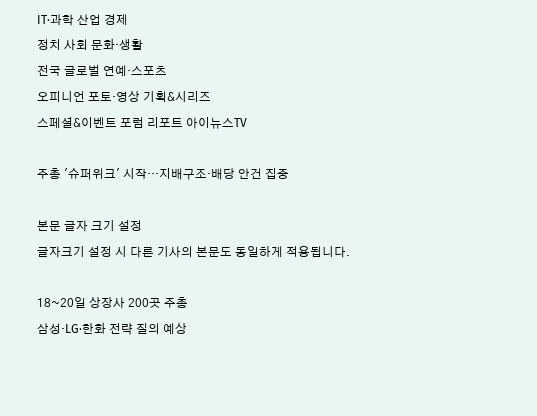IT·과학 산업 경제
정치 사회 문화·생활
전국 글로벌 연예·스포츠
오피니언 포토·영상 기획&시리즈
스페셜&이벤트 포럼 리포트 아이뉴스TV

주총 '슈퍼위크' 시작…지배구조·배당 안건 집중

본문 글자 크기 설정
글자크기 설정 시 다른 기사의 본문도 동일하게 적용됩니다.

18~20일 상장사 200곳 주총
삼성·LG·한화 전략 질의 예상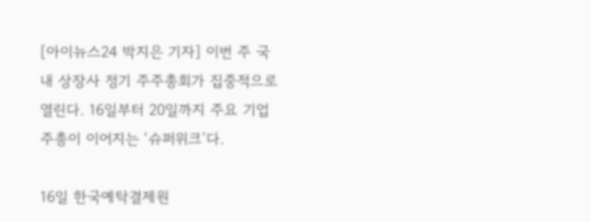[아이뉴스24 박지은 기자] 이번 주 국내 상장사 정기 주주총회가 집중적으로 열린다. 16일부터 20일까지 주요 기업 주총이 이어지는 ‘슈퍼위크’다.

16일 한국예탁결제원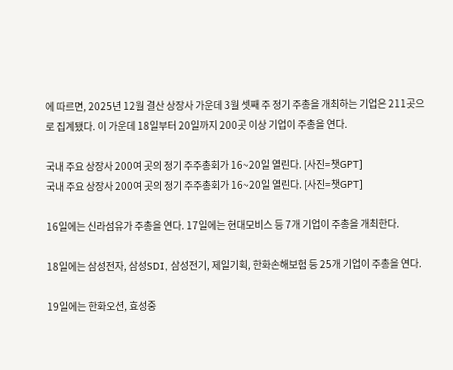에 따르면, 2025년 12월 결산 상장사 가운데 3월 셋째 주 정기 주총을 개최하는 기업은 211곳으로 집계됐다. 이 가운데 18일부터 20일까지 200곳 이상 기업이 주총을 연다.

국내 주요 상장사 200여 곳의 정기 주주총회가 16~20일 열린다. [사진=챗GPT]
국내 주요 상장사 200여 곳의 정기 주주총회가 16~20일 열린다. [사진=챗GPT]

16일에는 신라섬유가 주총을 연다. 17일에는 현대모비스 등 7개 기업이 주총을 개최한다.

18일에는 삼성전자, 삼성SDI, 삼성전기, 제일기획, 한화손해보험 등 25개 기업이 주총을 연다.

19일에는 한화오션, 효성중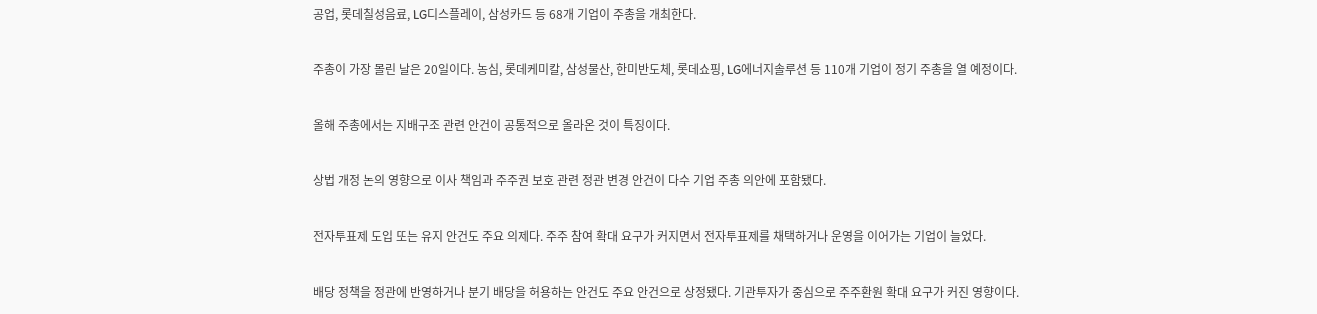공업, 롯데칠성음료, LG디스플레이, 삼성카드 등 68개 기업이 주총을 개최한다.

주총이 가장 몰린 날은 20일이다. 농심, 롯데케미칼, 삼성물산, 한미반도체, 롯데쇼핑, LG에너지솔루션 등 110개 기업이 정기 주총을 열 예정이다.

올해 주총에서는 지배구조 관련 안건이 공통적으로 올라온 것이 특징이다.

상법 개정 논의 영향으로 이사 책임과 주주권 보호 관련 정관 변경 안건이 다수 기업 주총 의안에 포함됐다.

전자투표제 도입 또는 유지 안건도 주요 의제다. 주주 참여 확대 요구가 커지면서 전자투표제를 채택하거나 운영을 이어가는 기업이 늘었다.

배당 정책을 정관에 반영하거나 분기 배당을 허용하는 안건도 주요 안건으로 상정됐다. 기관투자가 중심으로 주주환원 확대 요구가 커진 영향이다.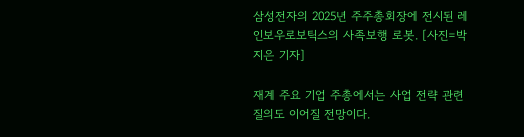삼성전자의 2025년 주주총회장에 전시된 레인보우로보틱스의 사족보행 로봇. [사진=박지은 기자]

재계 주요 기업 주총에서는 사업 전략 관련 질의도 이어질 전망이다.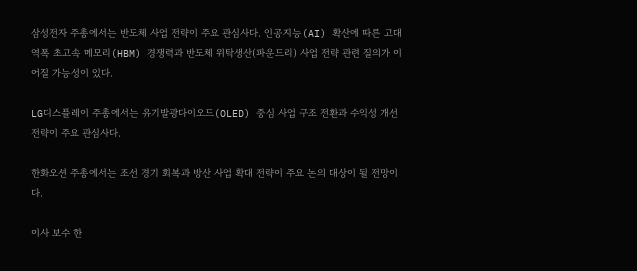삼성전자 주총에서는 반도체 사업 전략이 주요 관심사다. 인공지능(AI) 확산에 따른 고대역폭 초고속 메모리(HBM) 경쟁력과 반도체 위탁생산(파운드리) 사업 전략 관련 질의가 이어질 가능성이 있다.

LG디스플레이 주총에서는 유기발광다이오드(OLED) 중심 사업 구조 전환과 수익성 개선 전략이 주요 관심사다.

한화오션 주총에서는 조선 경기 회복과 방산 사업 확대 전략이 주요 논의 대상이 될 전망이다.

이사 보수 한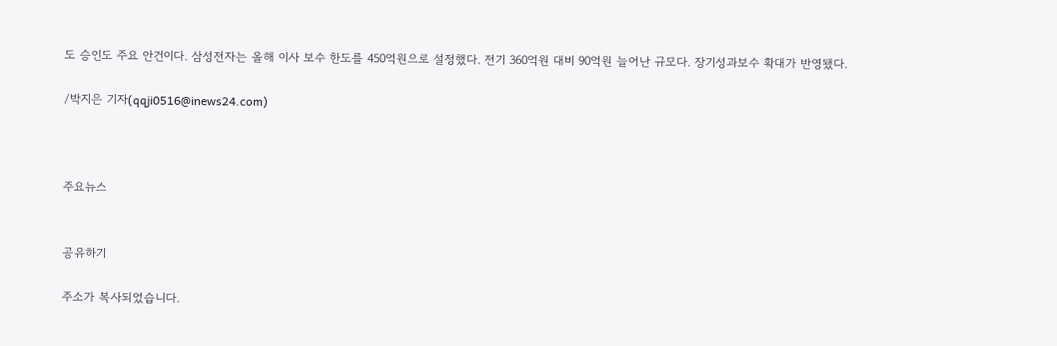도 승인도 주요 안건이다. 삼성전자는 올해 이사 보수 한도를 450억원으로 설정했다. 전기 360억원 대비 90억원 늘어난 규모다. 장기성과보수 확대가 반영됐다.

/박지은 기자(qqji0516@inews24.com)



주요뉴스


공유하기

주소가 복사되었습니다.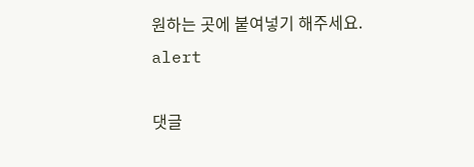원하는 곳에 붙여넣기 해주세요.
alert

댓글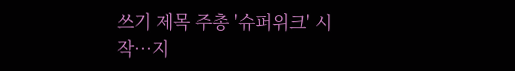쓰기 제목 주총 '슈퍼위크' 시작…지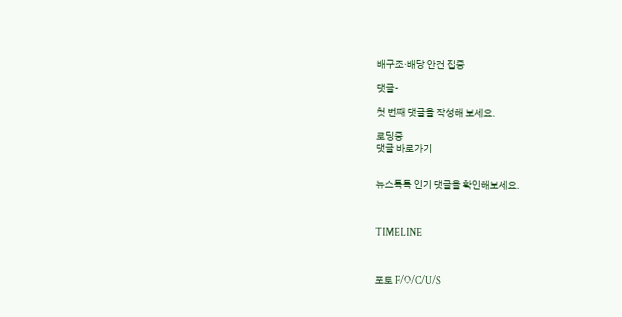배구조·배당 안건 집중

댓글-

첫 번째 댓글을 작성해 보세요.

로딩중
댓글 바로가기


뉴스톡톡 인기 댓글을 확인해보세요.



TIMELINE



포토 F/O/C/U/S